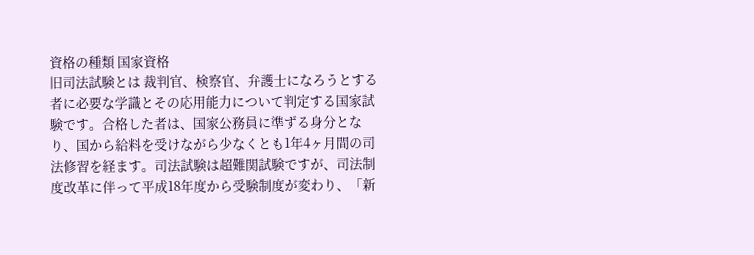資格の種類 国家資格
旧司法試験とは 裁判官、検察官、弁護士になろうとする者に必要な学識とその応用能力について判定する国家試験です。合格した者は、国家公務員に準ずる身分となり、国から給料を受けながら少なくとも1年4ヶ月間の司法修習を経ます。司法試験は超難関試験ですが、司法制度改革に伴って平成18年度から受験制度が変わり、「新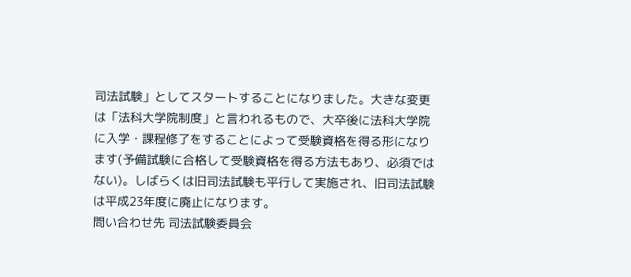司法試験」としてスタートすることになりました。大きな変更は「法科大学院制度」と言われるもので、大卒後に法科大学院に入学・課程修了をすることによって受験資格を得る形になります(予備試験に合格して受験資格を得る方法もあり、必須ではない)。しばらくは旧司法試験も平行して実施され、旧司法試験は平成23年度に廃止になります。
問い合わせ先 司法試験委員会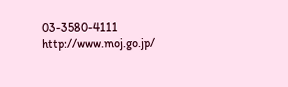03-3580-4111 http://www.moj.go.jp/